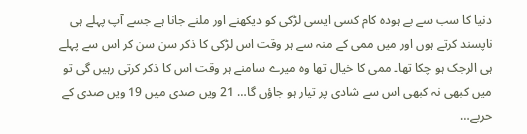دنیا کا سب سے بے ہودہ کام کسی ایسی لڑکی کو دیکھنے اور ملنے جانا ہے جسے آپ پہلے ہی ناپسند کرتے ہوں اور میں ممی کے منہ سے ہر وقت اس لڑکی کا ذکر سن سن کر اس سے پہلے ہی الرجک ہو چکا تھا۔ ممی کا خیال تھا وہ میرے سامنے ہر وقت اس کا ذکر کرتی رہیں گی تو میں کبھی نہ کبھی اس سے شادی پر تیار ہو جاؤں گا… 21 ویں صدی میں 19 ویں صدی کے حربے…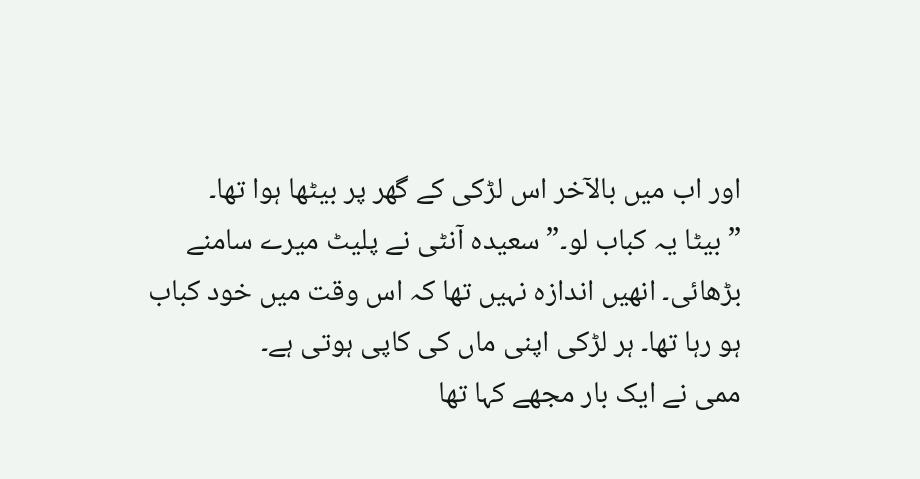اور اب میں بالآخر اس لڑکی کے گھر پر بیٹھا ہوا تھا۔
”بیٹا یہ کباب لو۔” سعیدہ آنٹی نے پلیٹ میرے سامنے بڑھائی۔ انھیں اندازہ نہیں تھا کہ اس وقت میں خود کباب ہو رہا تھا۔ ہر لڑکی اپنی ماں کی کاپی ہوتی ہے۔
ممی نے ایک بار مجھے کہا تھا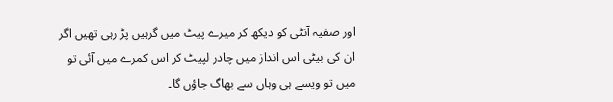اور صفیہ آنٹی کو دیکھ کر میرے پیٹ میں گرہیں پڑ رہی تھیں اگر ان کی بیٹی اس انداز میں چادر لپیٹ کر اس کمرے میں آئی تو میں تو ویسے ہی وہاں سے بھاگ جاؤں گا۔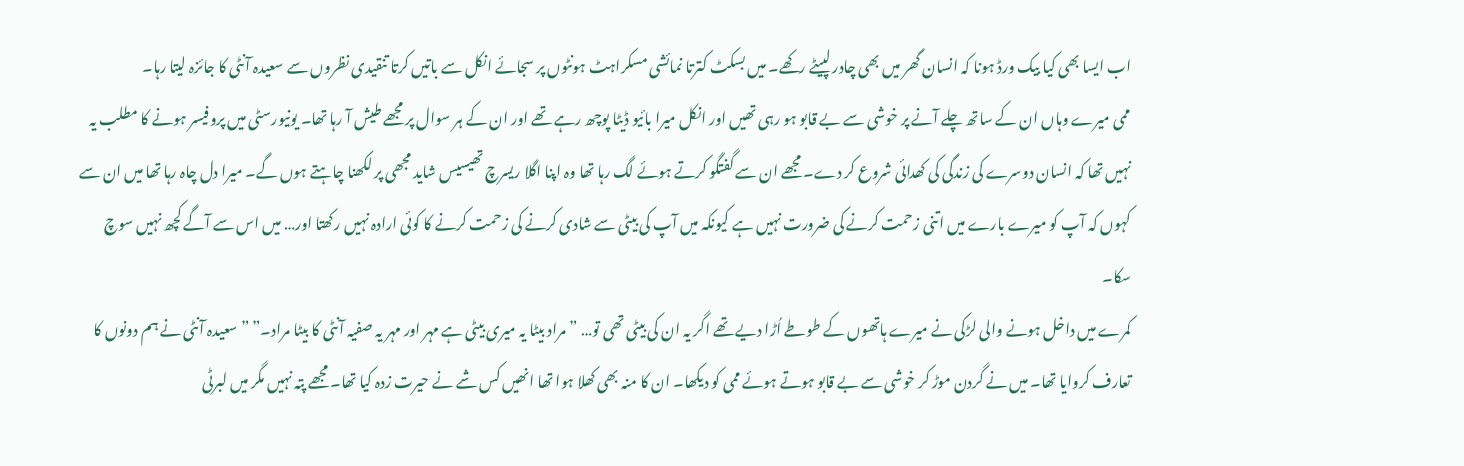اب ایسا بھی کیا بیک ورڈ ہونا کہ انسان گھر میں بھی چادر لپیٹے رکھے۔ میں بسکٹ کترتا نمائشی مسکراہٹ ہونٹوں پر سجائے انکل سے باتیں کرتا تنقیدی نظروں سے سعیدہ آنٹی کا جائزہ لیتا رہا۔
ممی میرے وہاں ان کے ساتھ چلے آنے پر خوشی سے بے قابو ہو رہی تھیں اور انکل میرا بائیو ڈیٹا پوچھ رہے تھے اور ان کے ہر سوال پر مجھے طیش آ رہا تھا۔ یونیورسٹی میں پروفیسر ہونے کا مطلب یہ نہیں تھا کہ انسان دوسرے کی زندگی کی کھدائی شروع کر دے۔ مجھے ان سے گفتگو کرتے ہوئے لگ رہا تھا وہ اپنا اگلا ریسرچ تھیسیس شاید مجھی پر لکھنا چاہتے ہوں گے۔ میرا دل چاہ رہا تھا میں ان سے کہوں کہ آپ کو میرے بارے میں اتنی زحمت کرنے کی ضرورت نہیں ہے کیونکہ میں آپ کی بیٹی سے شادی کرنے کی زحمت کرنے کا کوئی ارادہ نہیں رکھتا اور… میں اس سے آگے کچھ نہیں سوچ سکا۔
کمرے میں داخل ہونے والی لڑکی نے میرے ہاتھوں کے طوطے اُڑا دیے تھے اگر یہ ان کی بیٹی تھی تو… ”مراد بیٹا یہ میری بیٹی ہے مہر اور مہر یہ صفیہ آنٹی کا بیٹا مراد۔” ”سعیدہ آنٹی نے ہم دونوں کا تعارف کروایا تھا۔ میں نے گردن موڑ کر خوشی سے بے قابو ہوتے ہوئے ممی کو دیکھا۔ ان کا منہ بھی کھلا ہوا تھا انھیں کس شے نے حیرت زدہ کیا تھا۔ مجھے پتہ نہیں مگر میں لبرٹی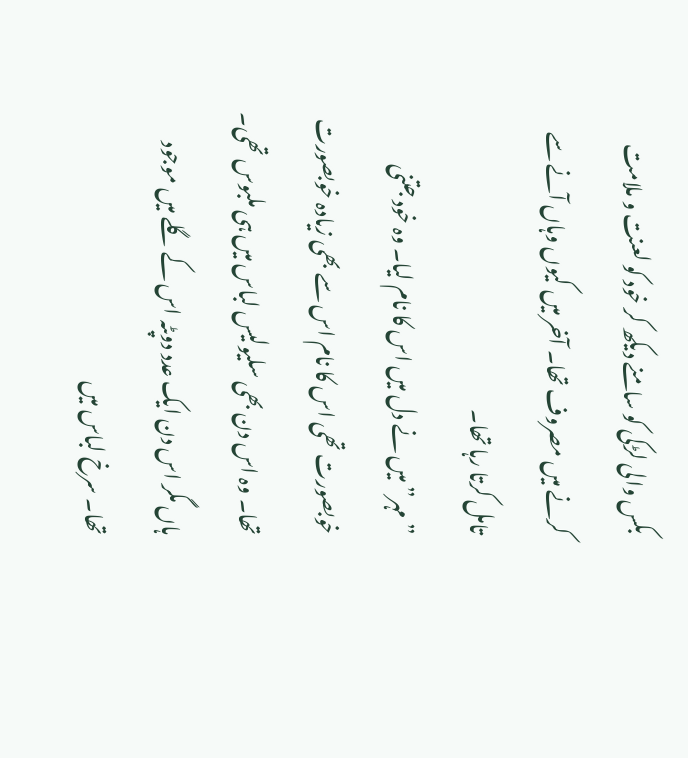بکس والی لڑکی کو سامنے دیکھ کر خود کو لعنت و ملامت کرنے میں مصروف تھا۔ آخر میں کیوں وہاں آنے سے تامل کرتا رہا تھا۔
”مہر” میں نے دل میں اس کا نام لیا۔ وہ خود جتنی خوبصورت تھی اس کا نام اس سے بھی زیادہ خوبصورت تھا۔ وہ اس دن بھی سلیولیس لباس میں ہی ملبوس تھی۔ ہاں مگر اس دن ایک عدد دوپٹہ اس کے گلے میں موجود تھا۔ سرخ لباس میں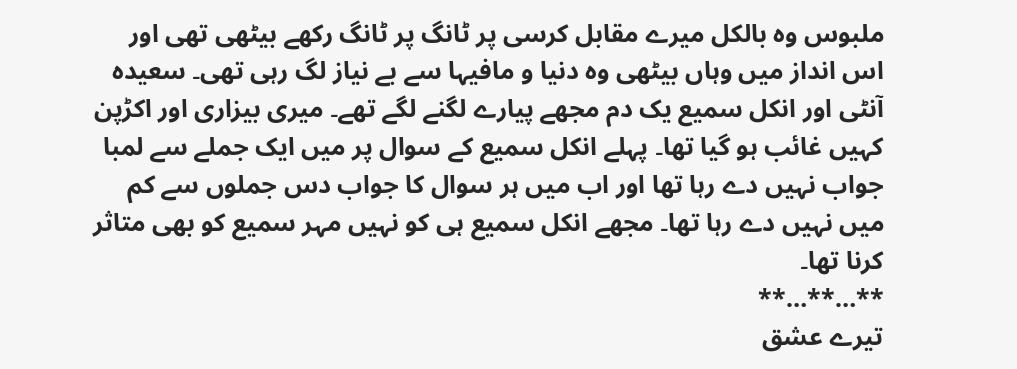ملبوس وہ بالکل میرے مقابل کرسی پر ٹانگ پر ٹانگ رکھے بیٹھی تھی اور اس انداز میں وہاں بیٹھی وہ دنیا و مافیہا سے بے نیاز لگ رہی تھی۔ سعیدہ آنٹی اور انکل سمیع یک دم مجھے پیارے لگنے لگے تھے۔ میری بیزاری اور اکڑپن کہیں غائب ہو گیا تھا۔ پہلے انکل سمیع کے سوال پر میں ایک جملے سے لمبا جواب نہیں دے رہا تھا اور اب میں ہر سوال کا جواب دس جملوں سے کم میں نہیں دے رہا تھا۔ مجھے انکل سمیع ہی کو نہیں مہر سمیع کو بھی متاثر کرنا تھا۔
**…**…**
تیرے عشق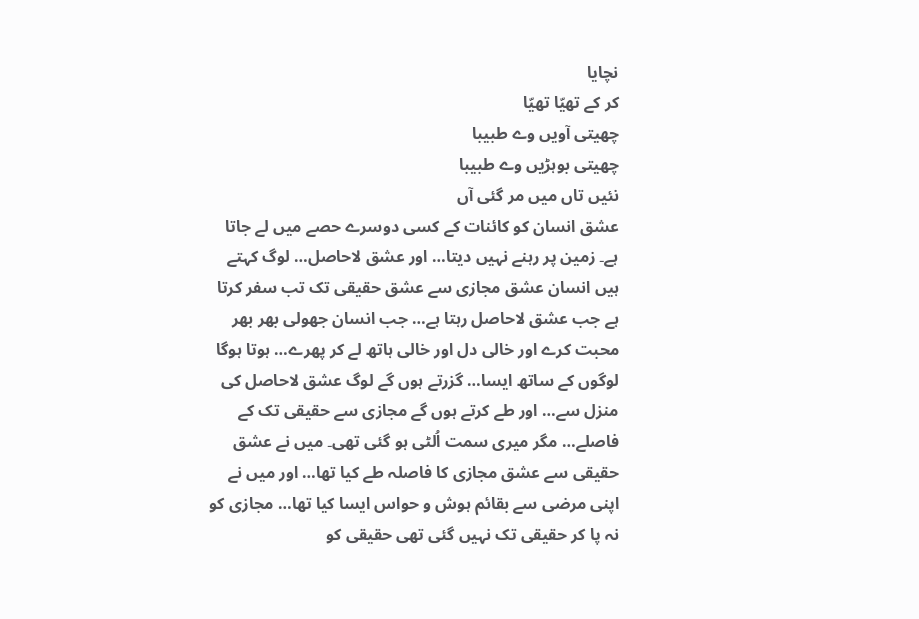نچایا
کر کے تھیّا تھیّا
چھیتی آویں وے طبیبا
چھیتی بوہڑیں وے طبیبا
نئیں تاں میں مر گئی آں
عشق انسان کو کائنات کے کسی دوسرے حصے میں لے جاتا ہے۔ زمین پر رہنے نہیں دیتا… اور عشق لاحاصل… لوگ کہتے ہیں انسان عشق مجازی سے عشق حقیقی تک تب سفر کرتا ہے جب عشق لاحاصل رہتا ہے… جب انسان جھولی بھر بھر محبت کرے اور خالی دل اور خالی ہاتھ لے کر پھرے… ہوتا ہوگا لوگوں کے ساتھ ایسا… گزرتے ہوں گے لوگ عشق لاحاصل کی منزل سے… اور طے کرتے ہوں گے مجازی سے حقیقی تک کے فاصلے… مگر میری سمت اُلٹی ہو گئی تھی۔ میں نے عشق حقیقی سے عشق مجازی کا فاصلہ طے کیا تھا… اور میں نے اپنی مرضی سے بقائم ہوش و حواس ایسا کیا تھا… مجازی کو نہ پا کر حقیقی تک نہیں گئی تھی حقیقی کو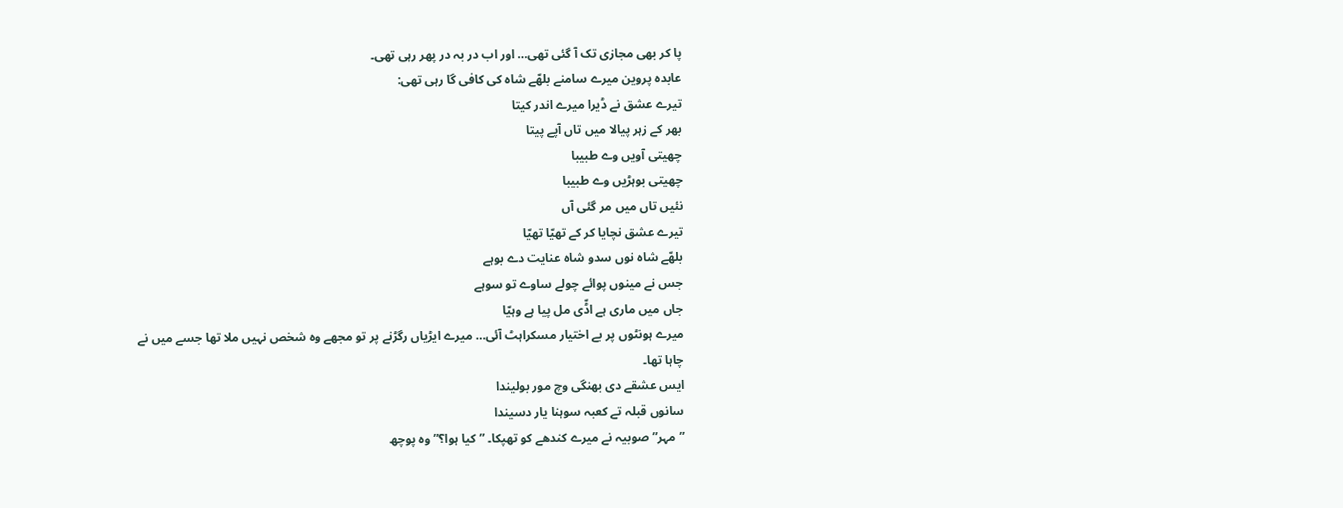پا کر بھی مجازی تک آ گئی تھی… اور اب در بہ در پھر رہی تھی۔
عابدہ پروین میرے سامنے بلھّے شاہ کی کافی گا رہی تھی:
تیرے عشق نے ڈیرا میرے اندر کیتا
بھر کے زہر پیالا میں تاں آپے پیتا
چھیتی آویں وے طبیبا
چھیتی بوہڑیں وے طبیبا
نئیں تاں میں مر گئی آں
تیرے عشق نچایا کر کے تھیّا تھیّا
بلھّے شاہ نوں سدو شاہ عنایت دے بوہے
جس نے مینوں پوائے چولے ساوے تو سوہے
جاں میں ماری ہے اڈّی مل پیا ہے وہیّا
میرے ہونٹوں پر بے اختیار مسکراہٹ آئی… میرے ایڑیاں رگڑنے پر تو مجھے وہ شخص نہیں ملا تھا جسے میں نے چاہا تھا۔
ایس عشقے دی بھنگی وچ مور بولیندا
سانوں قبلہ تے کعبہ سوہنا یار دسیندا
”مہر” صوبیہ نے میرے کندھے کو تھپکا۔ ”کیا ہوا؟” وہ پوچھ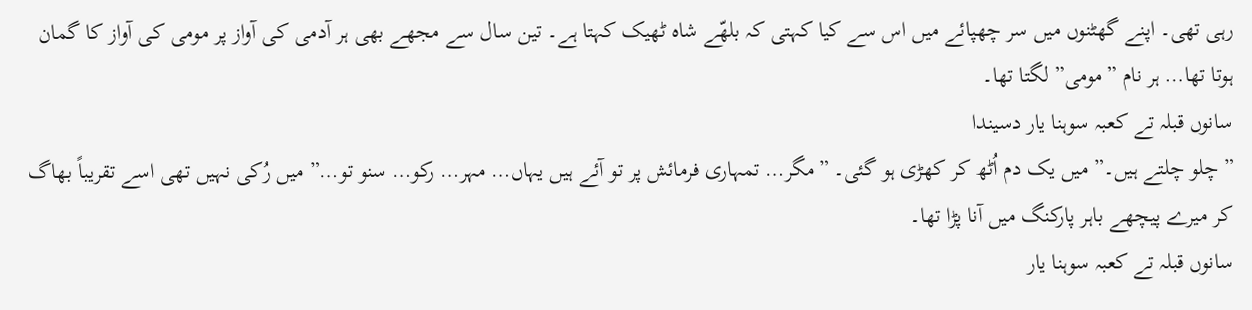رہی تھی۔ اپنے گھٹنوں میں سر چھپائے میں اس سے کیا کہتی کہ بلھّے شاہ ٹھیک کہتا ہے۔ تین سال سے مجھے بھی ہر آدمی کی آواز پر مومی کی آواز کا گمان ہوتا تھا… ہر نام ”مومی” لگتا تھا۔
سانوں قبلہ تے کعبہ سوہنا یار دسیندا
”چلو چلتے ہیں۔” میں یک دم اُٹھ کر کھڑی ہو گئی۔ ”مگر… تمہاری فرمائش پر تو آئے ہیں یہاں… مہر… رکو… سنو تو…” میں رُکی نہیں تھی اسے تقریباً بھاگ کر میرے پیچھے باہر پارکنگ میں آنا پڑا تھا۔
سانوں قبلہ تے کعبہ سوہنا یار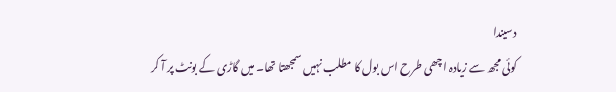دسیندا
کوئی مجھ سے زیادہ اچھی طرح اس بول کا مطلب نہیں سمجھتا تھا۔ میں گاڑی کے بونٹ پر آ کر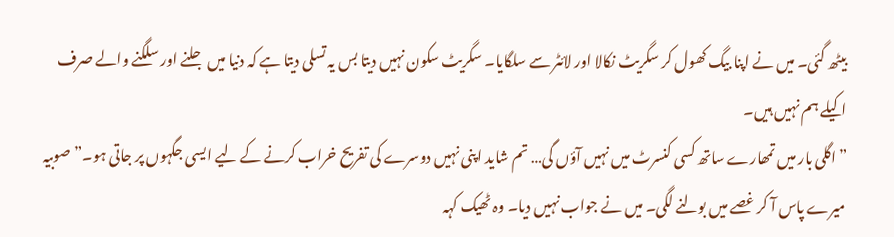بیٹھ گئی۔ میں نے اپنا بیگ کھول کر سگریٹ نکالا اور لائٹر سے سلگایا۔ سگریٹ سکون نہیں دیتا بس یہ تسلی دیتا ہے کہ دنیا میں جلنے اور سلگنے والے صرف اکیلے ہم نہیں ہیں۔
”اگلی بار میں تمھارے ساتھ کسی کنسرٹ میں نہیں آؤں گی… تم شاید اپنی نہیں دوسرے کی تفریح خراب کرنے کے لیے ایسی جگہوں پر جاتی ہو۔” صوبیہ میرے پاس آ کر غصے میں بولنے لگی۔ میں نے جواب نہیں دیا۔ وہ ٹھیک کہہ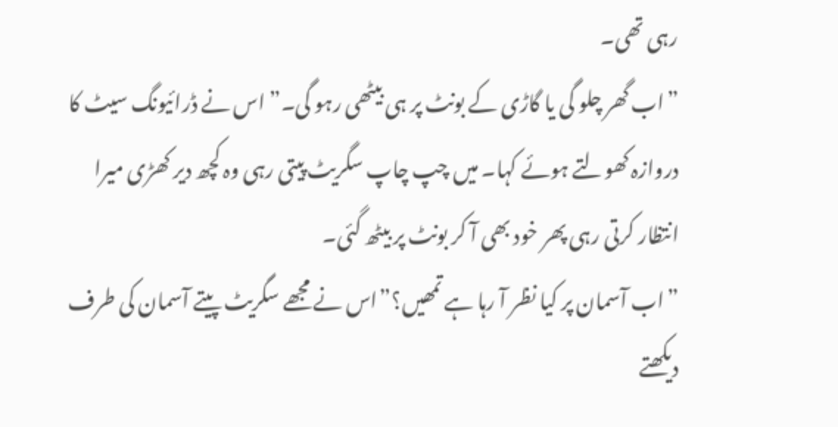رہی تھی۔
”اب گھر چلو گی یا گاڑی کے بونٹ پر ہی بیٹھی رہو گی۔” اس نے ڈرائیونگ سیٹ کا دروازہ کھولتے ہوئے کہا۔ میں چپ چاپ سگریٹ پیتی رہی وہ کچھ دیر کھڑی میرا انتظار کرتی رہی پھر خود بھی آ کر بونٹ پر بیٹھ گئی۔
”اب آسمان پر کیا نظر آ رہا ہے تمھیں؟”اس نے مجھے سگریٹ پیتے آسمان کی طرف دیکھتے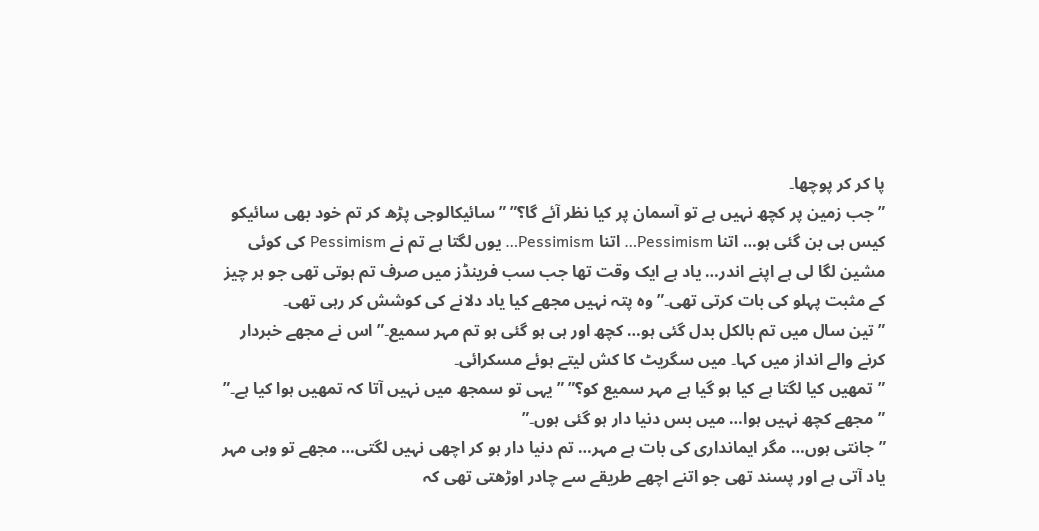پا کر کر پوچھا۔
”جب زمین پر کچھ نہیں ہے تو آسمان پر کیا نظر آئے گا؟” ”سائیکالوجی پڑھ کر تم خود بھی سائیکو کیس ہی بن گئی ہو… اتنا Pessimism… اتنا Pessimism… یوں لگتا ہے تم نے Pessimism کی کوئی مشین لگا لی ہے اپنے اندر… یاد ہے ایک وقت تھا جب سب فرینڈز میں صرف تم ہوتی تھی جو ہر چیز کے مثبت پہلو کی بات کرتی تھی۔” وہ پتہ نہیں مجھے کیا یاد دلانے کی کوشش کر رہی تھی۔
”تین سال میں تم بالکل بدل گئی ہو… کچھ اور ہی ہو گئی ہو تم مہر سمیع۔” اس نے مجھے خبردار کرنے والے انداز میں کہا۔ میں سگریٹ کا کش لیتے ہوئے مسکرائی۔
”تمھیں کیا لگتا ہے کیا ہو گیا ہے مہر سمیع کو؟” ”یہی تو سمجھ میں نہیں آتا کہ تمھیں ہوا کیا ہے۔”
”مجھے کچھ نہیں ہوا… میں بس دنیا دار ہو گئی ہوں۔”
”جانتی ہوں… مگر ایمانداری کی بات ہے مہر… تم دنیا دار ہو کر اچھی نہیں لگتی… مجھے تو وہی مہر یاد آتی ہے اور پسند تھی جو اتنے اچھے طریقے سے چادر اوڑھتی تھی کہ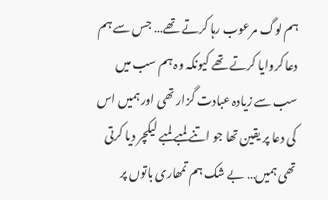ہم لوگ مرعوب رہا کرتے تھے… جس سے ہم دعا کروایا کرتے تھے کیونکہ وہ ہم سب میں سب سے زیادہ عبادت گزار تھی اور ہمیں اس کی دعا پر یقین تھا جو اتنے لمبے لمبے لیکچر دیا کرتی تھی ہمیں… بے شک ہم تمھاری باتوں پر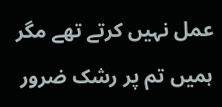عمل نہیں کرتے تھے مگر ہمیں تم پر رشک ضرور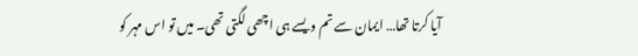آیا کرتا تھا… ایمان سے تم ویسے ہی اچھی لگتی تھی۔ میں تو اس مہر کو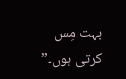بہت مِس کرتی ہوں۔”